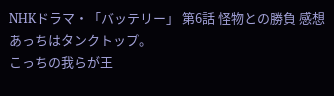NHKドラマ・「バッテリー」 第6話 怪物との勝負 感想
あっちはタンクトップ。
こっちの我らが王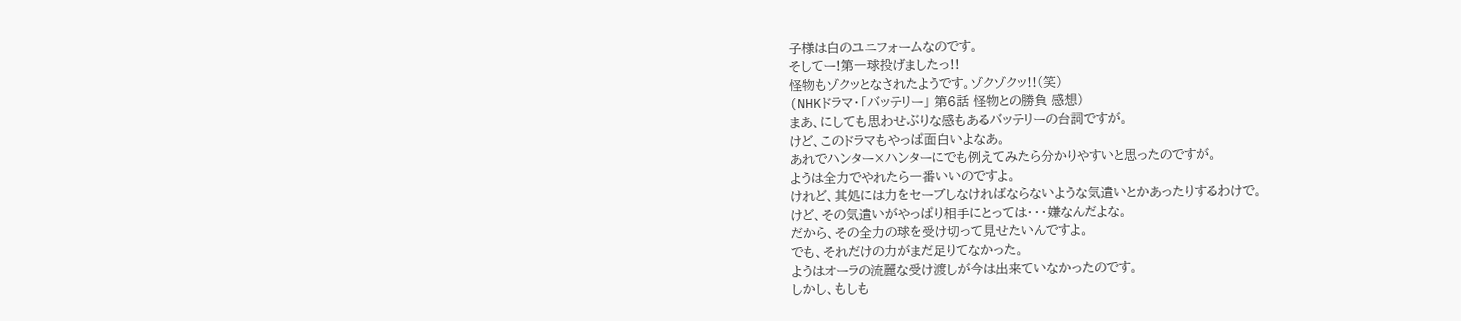子様は白のユニフォームなのです。
そしてー!第一球投げましたっ!!
怪物もゾクッとなされたようです。ゾクゾクッ!!(笑)
(NHKドラマ・「バッテリー」 第6話 怪物との勝負 感想)
まあ、にしても思わせぶりな感もあるバッテリーの台詞ですが。
けど、このドラマもやっぱ面白いよなあ。
あれでハンター×ハンターにでも例えてみたら分かりやすいと思ったのですが。
ようは全力でやれたら一番いいのですよ。
けれど、其処には力をセーブしなければならないような気遣いとかあったりするわけで。
けど、その気遣いがやっぱり相手にとっては・・・嫌なんだよな。
だから、その全力の球を受け切って見せたいんですよ。
でも、それだけの力がまだ足りてなかった。
ようはオーラの流麗な受け渡しが今は出来ていなかったのです。
しかし、もしも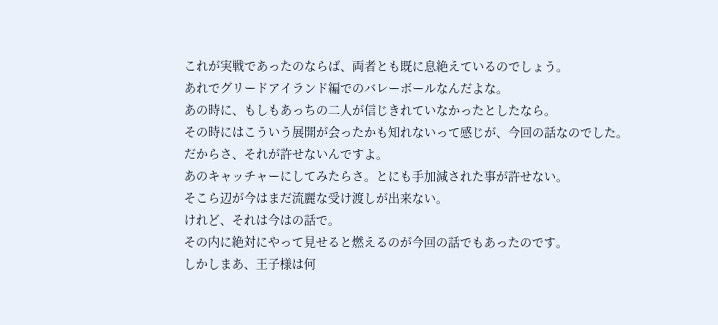これが実戦であったのならば、両者とも既に息絶えているのでしょう。
あれでグリードアイランド編でのバレーボールなんだよな。
あの時に、もしもあっちの二人が信じきれていなかったとしたなら。
その時にはこういう展開が会ったかも知れないって感じが、今回の話なのでした。
だからさ、それが許せないんですよ。
あのキャッチャーにしてみたらさ。とにも手加減された事が許せない。
そこら辺が今はまだ流麗な受け渡しが出来ない。
けれど、それは今はの話で。
その内に絶対にやって見せると燃えるのが今回の話でもあったのです。
しかしまあ、王子様は何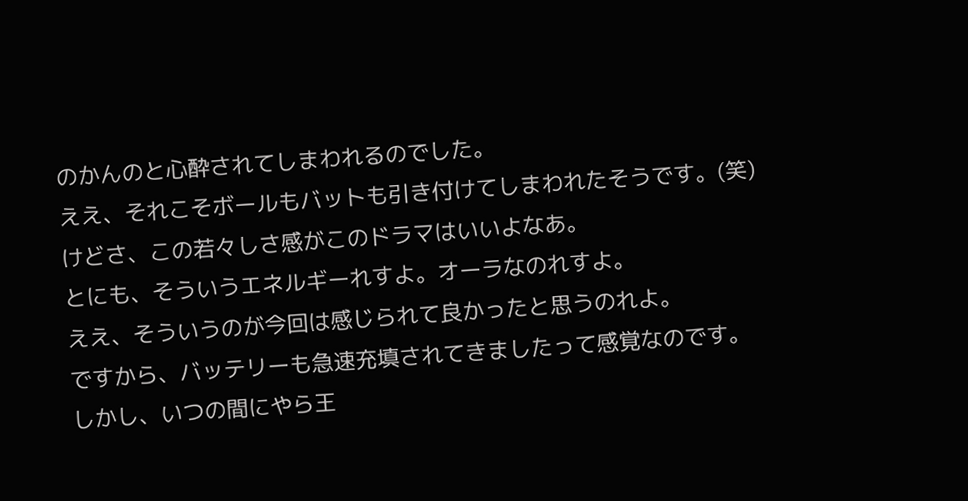のかんのと心酔されてしまわれるのでした。
ええ、それこそボールもバットも引き付けてしまわれたそうです。(笑)
けどさ、この若々しさ感がこのドラマはいいよなあ。
とにも、そういうエネルギーれすよ。オーラなのれすよ。
ええ、そういうのが今回は感じられて良かったと思うのれよ。
ですから、バッテリーも急速充填されてきましたって感覚なのです。
しかし、いつの間にやら王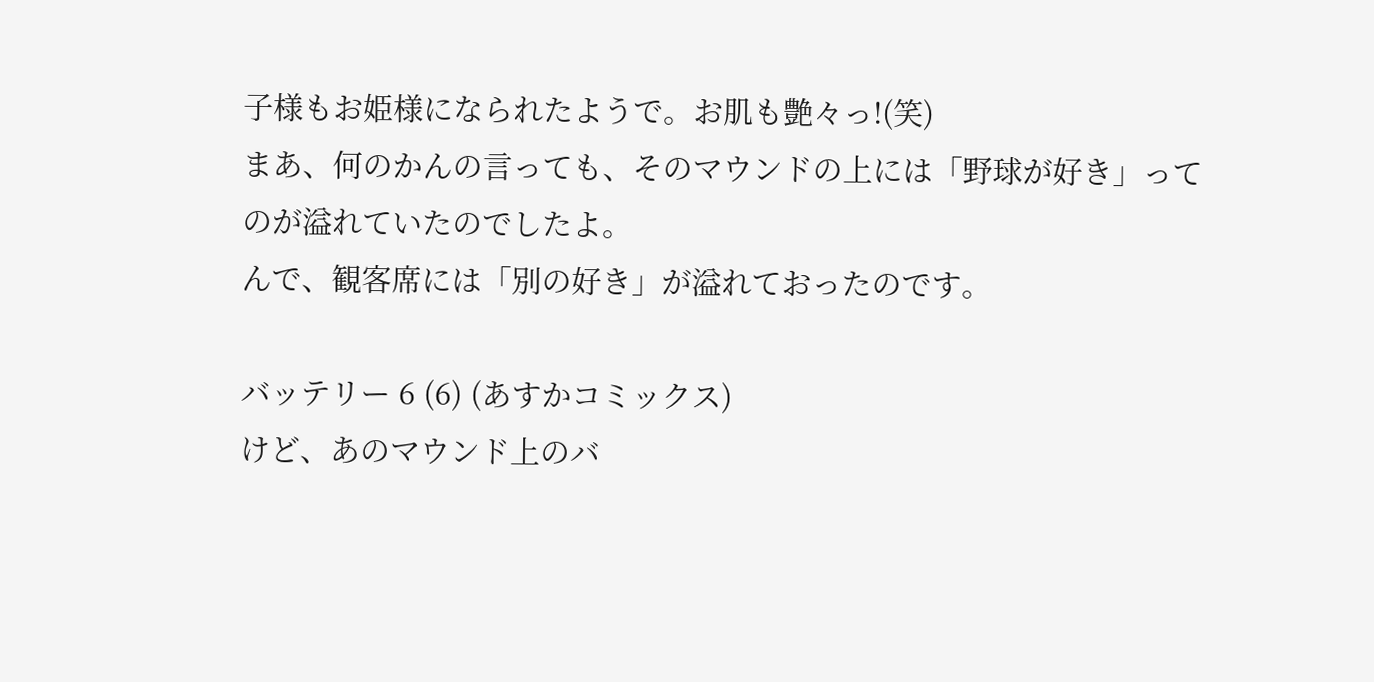子様もお姫様になられたようで。お肌も艶々っ!(笑)
まあ、何のかんの言っても、そのマウンドの上には「野球が好き」ってのが溢れていたのでしたよ。
んで、観客席には「別の好き」が溢れておったのです。

バッテリー 6 (6) (あすかコミックス)
けど、あのマウンド上のバ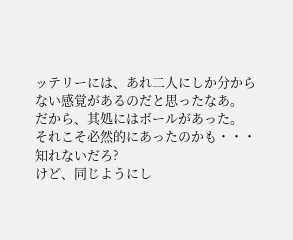ッテリーには、あれ二人にしか分からない感覚があるのだと思ったなあ。
だから、其処にはボールがあった。
それこそ必然的にあったのかも・・・知れないだろ?
けど、同じようにし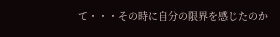て・・・その時に自分の限界を感じたのか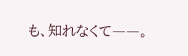も、知れなくて――。